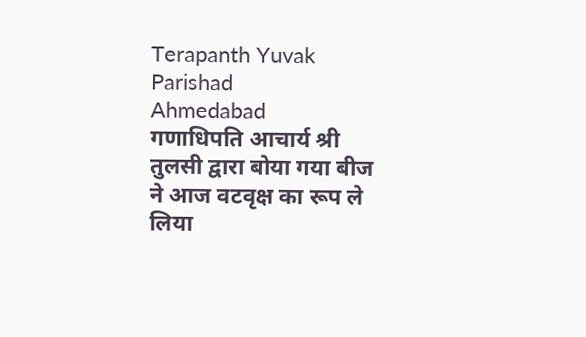Terapanth Yuvak Parishad
Ahmedabad
गणाधिपति आचार्य श्री तुलसी द्वारा बोया गया बीज ने आज वटवृक्ष का रूप ले लिया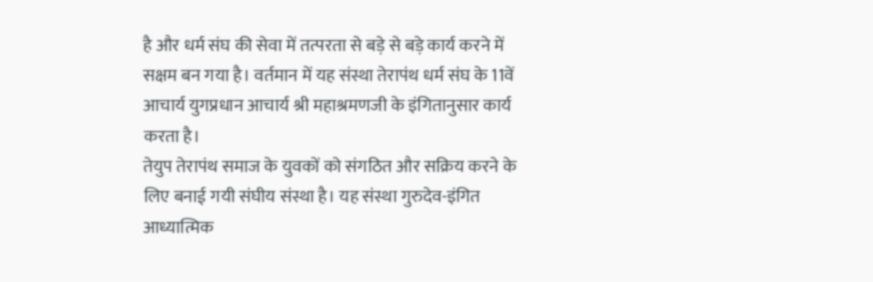है और धर्म संघ की सेवा में तत्परता से बड़े से बड़े कार्य करने में सक्षम बन गया है। वर्तमान में यह संस्था तेरापंथ धर्म संघ के 11वें आचार्य युगप्रधान आचार्य श्री महाश्रमणजी के इंगितानुसार कार्य करता है।
तेयुप तेरापंथ समाज के युवकों को संगठित और सक्रिय करने के लिए बनाई गयी संघीय संस्था है। यह संस्था गुरुदेव-इंगित आध्यात्मिक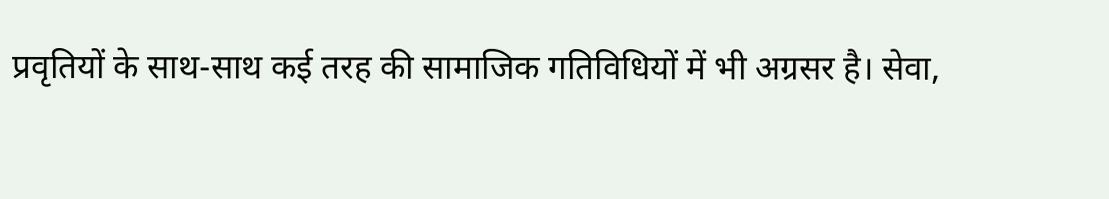प्रवृतियों के साथ-साथ कई तरह की सामाजिक गतिविधियों में भी अग्रसर है। सेवा,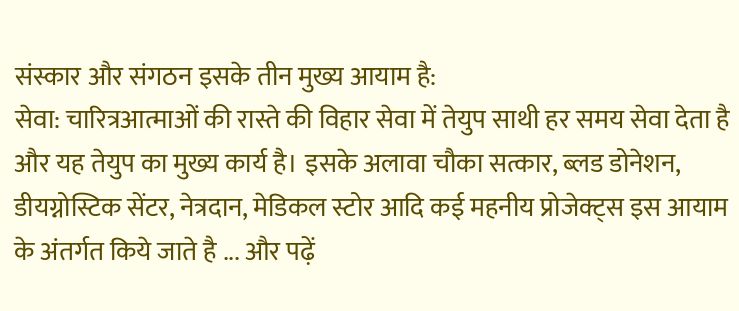संस्कार और संगठन इसके तीन मुख्य आयाम है:
सेवा: चारित्रआत्माओं की रास्ते की विहार सेवा में तेयुप साथी हर समय सेवा देता है और यह तेयुप का मुख्य कार्य है। इसके अलावा चौका सत्कार, ब्लड डोनेशन, डीयग्नोस्टिक सेंटर, नेत्रदान, मेडिकल स्टोर आदि कई महनीय प्रोजेक्ट्स इस आयाम के अंतर्गत किये जाते है ... और पढ़ें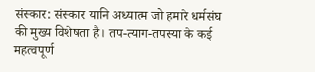संस्कार: संस्कार यानि अध्यात्म जो हमारे धर्मसंघ की मुख्य विशेषता है। तप-त्याग-तपस्या के कई महत्वपूर्ण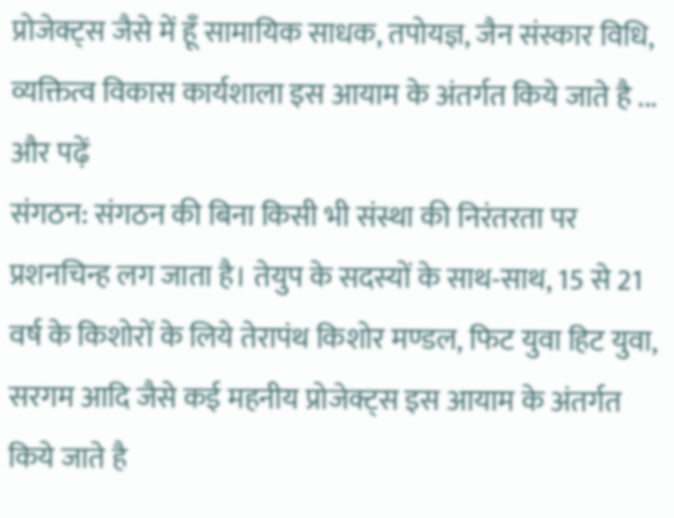प्रोजेक्ट्स जैसे में हूँ सामायिक साधक, तपोयज्ञ, जैन संस्कार विधि, व्यक्तित्व विकास कार्यशाला इस आयाम के अंतर्गत किये जाते है ... और पढ़ें
संगठन: संगठन की बिना किसी भी संस्था की निरंतरता पर प्रशनचिन्ह लग जाता है। तेयुप के सदस्यों के साथ-साथ, 15 से 21 वर्ष के किशोरों के लिये तेरापंथ किशोर मण्डल, फिट युवा हिट युवा, सरगम आदि जैसे कई महनीय प्रोजेक्ट्स इस आयाम के अंतर्गत किये जाते है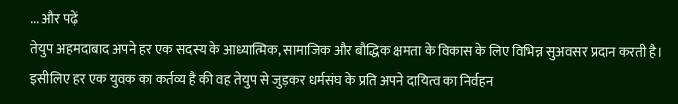... और पढ़ें
तेयुप अहमदाबाद अपने हर एक सदस्य के आध्यात्मिक, सामाजिक और बौद्धिक क्षमता के विकास के लिए विभिन्न सुअवसर प्रदान करती है। इसीलिए हर एक युवक का कर्तव्य है की वह तेयुप से जुड़कर धर्मसंघ के प्रति अपने दायित्व का निर्वहन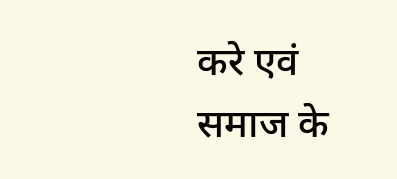करे एवं समाज के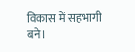विकास में सहभागी बने।